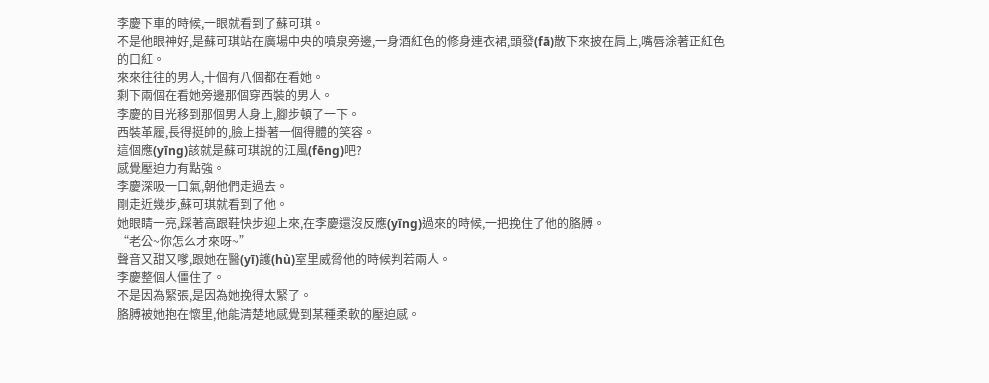李慶下車的時候,一眼就看到了蘇可琪。
不是他眼神好,是蘇可琪站在廣場中央的噴泉旁邊,一身酒紅色的修身連衣裙,頭發(fā)散下來披在肩上,嘴唇涂著正紅色的口紅。
來來往往的男人,十個有八個都在看她。
剩下兩個在看她旁邊那個穿西裝的男人。
李慶的目光移到那個男人身上,腳步頓了一下。
西裝革履,長得挺帥的,臉上掛著一個得體的笑容。
這個應(yīng)該就是蘇可琪說的江風(fēng)吧?
感覺壓迫力有點強。
李慶深吸一口氣,朝他們走過去。
剛走近幾步,蘇可琪就看到了他。
她眼睛一亮,踩著高跟鞋快步迎上來,在李慶還沒反應(yīng)過來的時候,一把挽住了他的胳膊。
“老公~你怎么才來呀~”
聲音又甜又嗲,跟她在醫(yī)護(hù)室里威脅他的時候判若兩人。
李慶整個人僵住了。
不是因為緊張,是因為她挽得太緊了。
胳膊被她抱在懷里,他能清楚地感覺到某種柔軟的壓迫感。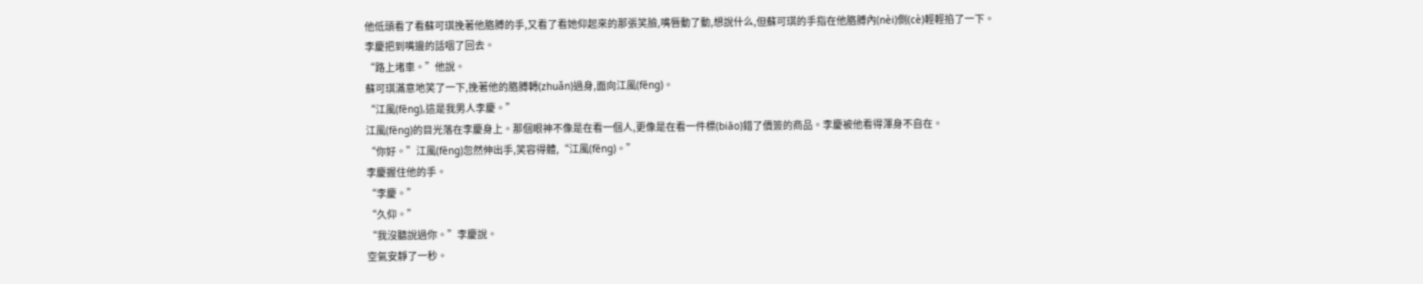他低頭看了看蘇可琪挽著他胳膊的手,又看了看她仰起來的那張笑臉,嘴唇動了動,想說什么,但蘇可琪的手指在他胳膊內(nèi)側(cè)輕輕掐了一下。
李慶把到嘴邊的話咽了回去。
“路上堵車。”他說。
蘇可琪滿意地笑了一下,挽著他的胳膊轉(zhuǎn)過身,面向江風(fēng)。
“江風(fēng),這是我男人李慶。”
江風(fēng)的目光落在李慶身上。那個眼神不像是在看一個人,更像是在看一件標(biāo)錯了價簽的商品。李慶被他看得渾身不自在。
“你好。”江風(fēng)忽然伸出手,笑容得體,“江風(fēng)。”
李慶握住他的手。
“李慶。”
“久仰。”
“我沒聽說過你。”李慶說。
空氣安靜了一秒。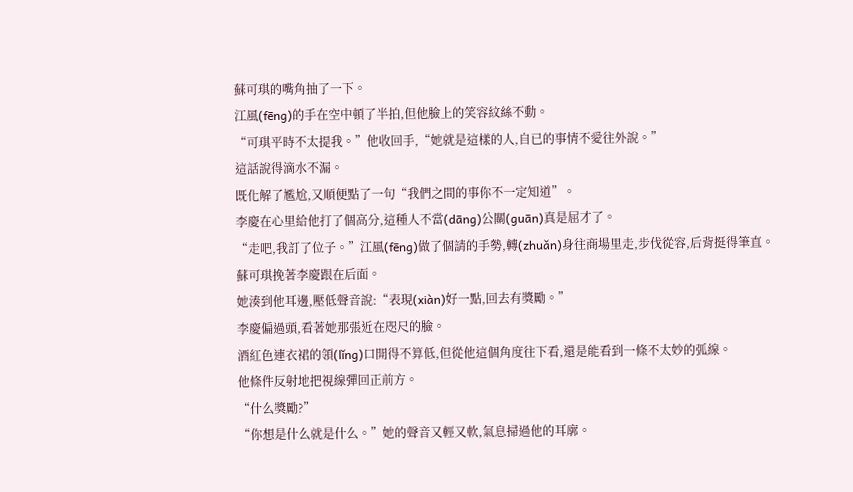蘇可琪的嘴角抽了一下。
江風(fēng)的手在空中頓了半拍,但他臉上的笑容紋絲不動。
“可琪平時不太提我。”他收回手,“她就是這樣的人,自已的事情不愛往外說。”
這話說得滴水不漏。
既化解了尷尬,又順便點了一句“我們之間的事你不一定知道”。
李慶在心里給他打了個高分,這種人不當(dāng)公關(guān)真是屈才了。
“走吧,我訂了位子。”江風(fēng)做了個請的手勢,轉(zhuǎn)身往商場里走,步伐從容,后背挺得筆直。
蘇可琪挽著李慶跟在后面。
她湊到他耳邊,壓低聲音說:“表現(xiàn)好一點,回去有獎勵。”
李慶偏過頭,看著她那張近在咫尺的臉。
酒紅色連衣裙的領(lǐng)口開得不算低,但從他這個角度往下看,還是能看到一條不太妙的弧線。
他條件反射地把視線彈回正前方。
“什么獎勵?”
“你想是什么就是什么。”她的聲音又輕又軟,氣息掃過他的耳廓。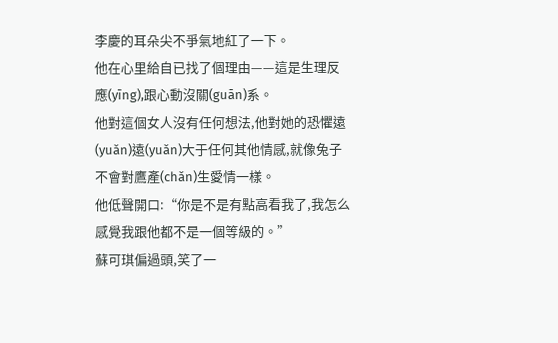李慶的耳朵尖不爭氣地紅了一下。
他在心里給自已找了個理由——這是生理反應(yīng),跟心動沒關(guān)系。
他對這個女人沒有任何想法,他對她的恐懼遠(yuǎn)遠(yuǎn)大于任何其他情感,就像兔子不會對鷹產(chǎn)生愛情一樣。
他低聲開口:“你是不是有點高看我了,我怎么感覺我跟他都不是一個等級的。”
蘇可琪偏過頭,笑了一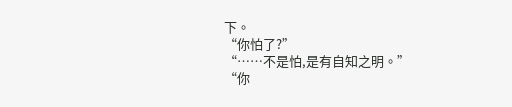下。
“你怕了?”
“……不是怕,是有自知之明。”
“你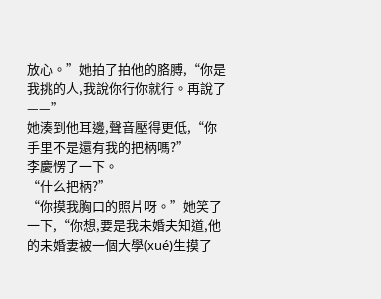放心。”她拍了拍他的胳膊,“你是我挑的人,我說你行你就行。再說了——”
她湊到他耳邊,聲音壓得更低,“你手里不是還有我的把柄嗎?”
李慶愣了一下。
“什么把柄?”
“你摸我胸口的照片呀。”她笑了一下,“你想,要是我未婚夫知道,他的未婚妻被一個大學(xué)生摸了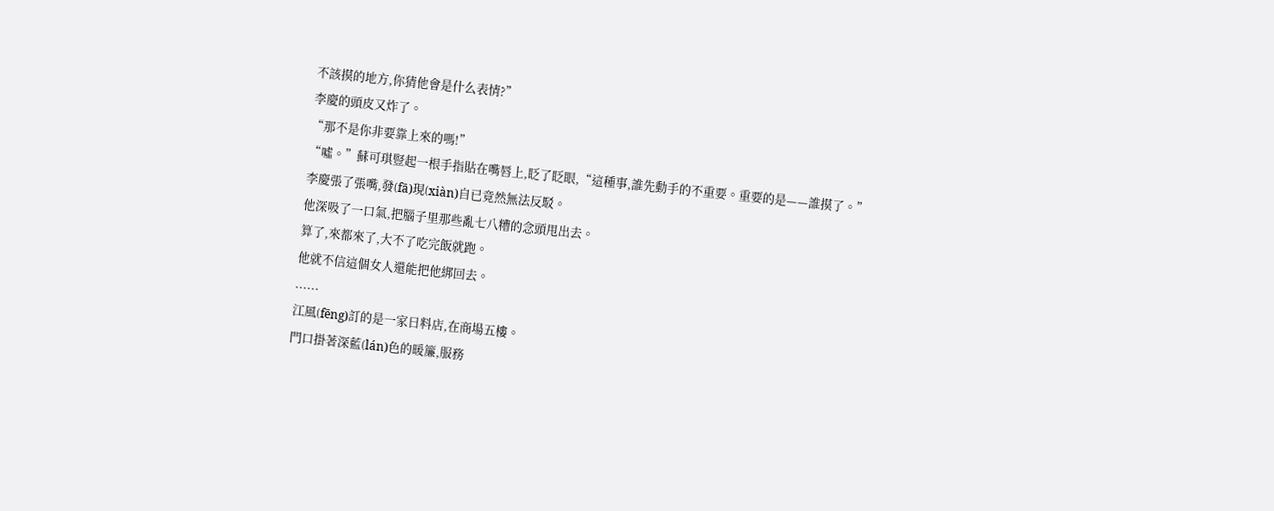不該摸的地方,你猜他會是什么表情?”
李慶的頭皮又炸了。
“那不是你非要靠上來的嗎!”
“噓。”蘇可琪豎起一根手指貼在嘴唇上,眨了眨眼,“這種事,誰先動手的不重要。重要的是——誰摸了。”
李慶張了張嘴,發(fā)現(xiàn)自已竟然無法反駁。
他深吸了一口氣,把腦子里那些亂七八糟的念頭甩出去。
算了,來都來了,大不了吃完飯就跑。
他就不信這個女人還能把他綁回去。
......
江風(fēng)訂的是一家日料店,在商場五樓。
門口掛著深藍(lán)色的暖簾,服務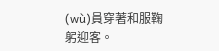(wù)員穿著和服鞠躬迎客。